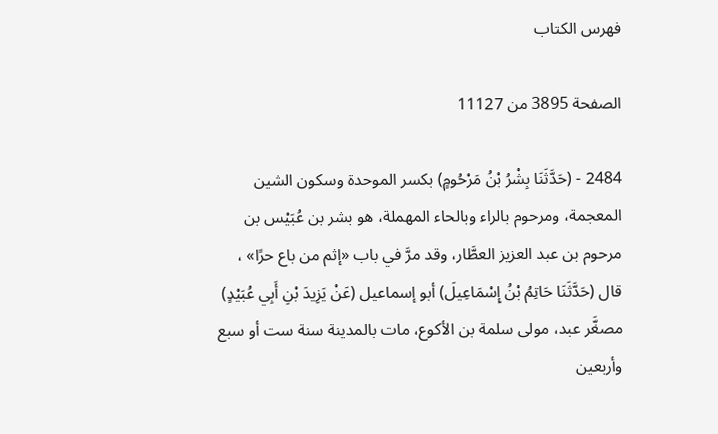فهرس الكتاب

الصفحة 3895 من 11127

2484 - (حَدَّثَنَا بِشْرُ بْنُ مَرْحُومٍ) بكسر الموحدة وسكون الشين المعجمة، ومرحوم بالراء وبالحاء المهملة، هو بشر بن عُبَيْس بن مرحوم بن عبد العزيز العطَّار، وقد مرَّ في باب «إثم من باع حرًا» ، قال (حَدَّثَنَا حَاتِمُ بْنُ إِسْمَاعِيلَ) أبو إسماعيل (عَنْ يَزِيدَ بْنِ أَبِي عُبَيْدٍ) مصغَّر عبد، مولى سلمة بن الأكوع، مات بالمدينة سنة ست أو سبع وأربعين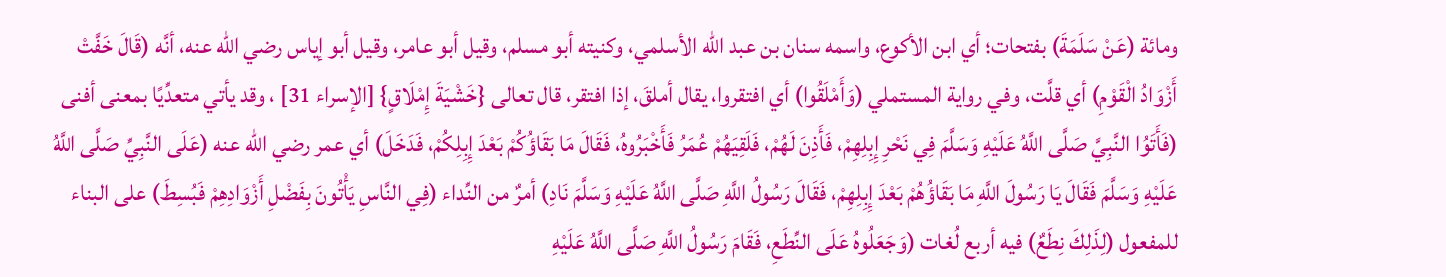ومائة (عَنْ سَلَمَةَ) بفتحات؛ أي ابن الأكوع، واسمه سنان بن عبد الله الأسلمي، وكنيته أبو مسلم، وقيل أبو عامر، وقيل أبو إياس رضي الله عنه، أنَّه (قَالَ خَفَّتْ أَزْوَادُ الْقَوْمِ) أي قلَّت، وفي رواية المستملي (وَأَمْلَقُوا) أي افتقروا، يقال أملقَ، إذا افتقر، قال تعالى {خَشْيَةَ إِمْلَاقٍ} [الإسراء 31] ، وقد يأتي متعدِّيًا بمعنى أفنى (فَأَتَوُا النَّبِيَّ صَلَّى اللَّهُ عَلَيْهِ وَسَلَّمَ فِي نَحْرِ إِبِلِهِمْ، فَأَذِنَ لَهُمْ، فَلَقِيَهُمْ عُمَرُ فَأَخْبَرُوهُ، فَقَالَ مَا بَقَاؤُكُمْ بَعْدَ إِبِلِكُمْ، فَدَخَلَ) أي عمر رضي الله عنه (عَلَى النَّبِيِّ صَلَّى اللَّهُ عَلَيْهِ وَسَلَّمَ فَقَالَ يَا رَسُولَ اللَّهِ مَا بَقَاؤُهُمْ بَعْدَ إِبِلِهِمْ، فَقَالَ رَسُولُ اللَّهِ صَلَّى اللَّهُ عَلَيْهِ وَسَلَّمَ نَادِ) أمرٌ من النِّداء (فِي النَّاسِ يَأْتُونَ بِفَضْلِ أَزْوَادِهِمْ فَبُسِطَ) على البناء للمفعول (لِذَلِكَ نِطَعٌ) فيه أربع لُغات (وَجَعَلُوهُ عَلَى النِّطَعِ، فَقَامَ رَسُولُ اللَّهِ صَلَّى اللَّهُ عَلَيْهِ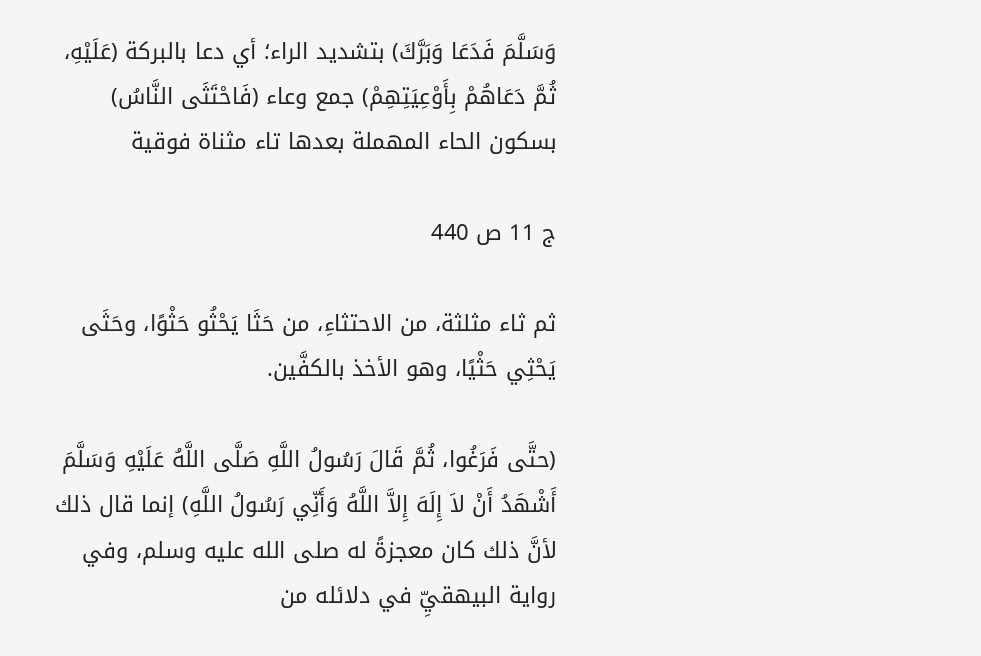وَسَلَّمَ فَدَعَا وَبَرَّكَ) بتشديد الراء؛ أي دعا بالبركة (عَلَيْهِ، ثُمَّ دَعَاهُمْ بِأَوْعِيَتِهِمْ) جمع وعاء (فَاحْتَثَى النَّاسُ) بسكون الحاء المهملة بعدها تاء مثناة فوقية

ج 11 ص 440

ثم ثاء مثلثة، من الاحتثاءِ، من حَثَا يَحْثُو حَثْوًا، وحَثَى يَحْثِي حَثْيًا، وهو الأخذ بالكفَّين.

(حتَّى فَرَغُوا، ثُمَّ قَالَ رَسُولُ اللَّهِ صَلَّى اللَّهُ عَلَيْهِ وَسَلَّمَ أَشْهَدُ أَنْ لاَ إِلَهَ إِلاَّ اللَّهُ وَأَنِّي رَسُولُ اللَّهِ) إنما قال ذلك لأنَّ ذلك كان معجزةً له صلى الله عليه وسلم، وفي رواية البيهقيِّ في دلائله من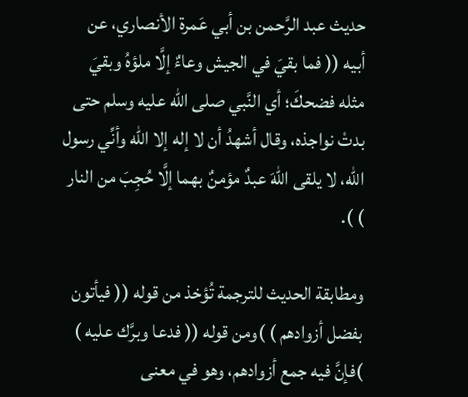حديث عبد الرَّحمن بن أبي عَمرة الأنصاري، عن أبيه (( فما بقيَ في الجيش وعاءٌ إلَّا ملؤهُ وبقيَ مثله فضحكَ؛ أي النَّبي صلى الله عليه وسلم حتى بدتْ نواجذه، وقال أشهدُ أن لا إله إلا الله وأنِّي رسول الله، لا يلقى اللهَ عبدٌ مؤمنٌ بهما إلَّا حُجِبَ من النار ) ).

ومطابقة الحديث للترجمة تُؤخذ من قوله (( فيأتون بفضل أزوادهم ) )ومن قوله (( فدعا وبرَّك عليه ) )فإنَّ فيه جمع أزوادهم، وهو في معنى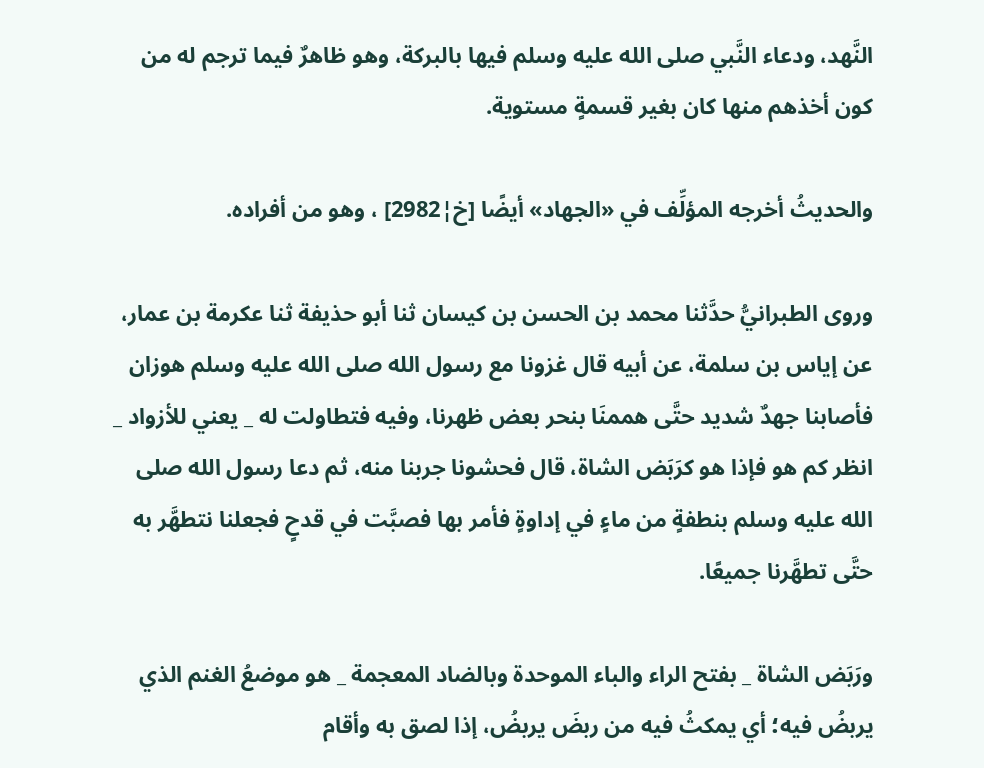النَّهد، ودعاء النَّبي صلى الله عليه وسلم فيها بالبركة، وهو ظاهرٌ فيما ترجم له من كون أخذهم منها كان بغير قسمةٍ مستوية.

والحديثُ أخرجه المؤلِّف في «الجهاد» أيضًا [خ¦2982] ، وهو من أفراده.

وروى الطبرانيُّ حدَّثنا محمد بن الحسن بن كيسان ثنا أبو حذيفة ثنا عكرمة بن عمار، عن إياس بن سلمة، عن أبيه قال غزونا مع رسول الله صلى الله عليه وسلم هوزان فأصابنا جهدٌ شديد حتَّى هممنَا بنحر بعض ظهرنا، وفيه فتطاولت له _ يعني للأزواد _ انظر كم هو فإذا هو كرَبَض الشاة، قال فحشونا جربنا منه، ثم دعا رسول الله صلى الله عليه وسلم بنطفةٍ من ماءٍ في إداوةٍ فأمر بها فصبَّت في قدحٍ فجعلنا نتطهَّر به حتَّى تطهَّرنا جميعًا.

ورَبَض الشاة _ بفتح الراء والباء الموحدة وبالضاد المعجمة _ هو موضعُ الغنم الذي يربضُ فيه؛ أي يمكثُ فيه من ربضَ يربضُ، إذا لصق به وأقام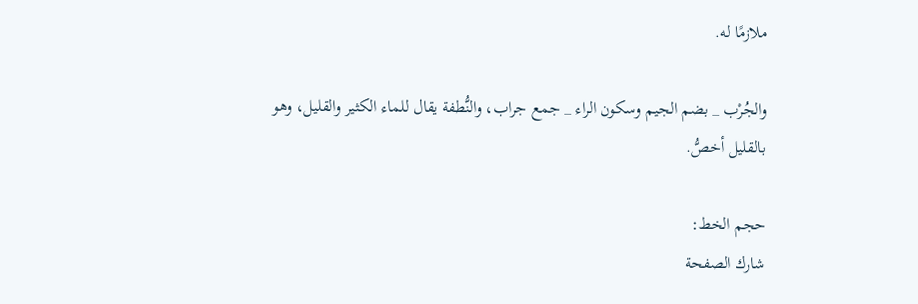ملازمًا له.

والجُرْب _ بضم الجيم وسكون الراء _ جمع جراب، والنُّطفة يقال للماء الكثير والقليل، وهو بالقليل أخصُّ.

حجم الخط:
شارك الصفحة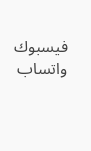فيسبوك واتساب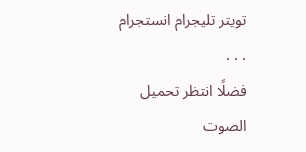تويتر تليجرام انستجرام
. . .
فضلًا انتظر تحميل الصوت